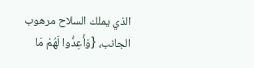الذي يملك السلاح مرهوب الجانب، {وَأَعِدُّوا لَهُمْ مَا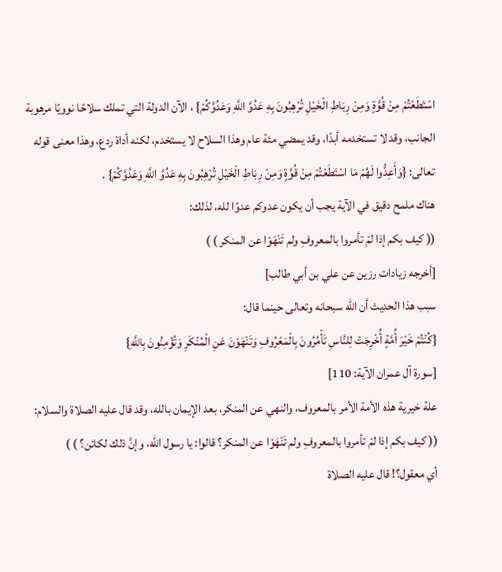اسْتَطَعْتُمْ مِنْ قُوَّةٍ وَمِنْ رِبَاطِ الْخَيْلِ تُرْهِبُونَ بِهِ عَدُوَّ اللَّهِ وَعَدُوَّكُمْ} ، الآن الدولة التي تملك سلاحًا نوويًا مرهوبة الجانب، وقد لا تستخدمه أبدًا، وقد يمضي مئة عام وهذا السلاح لا يستخدم، لكنه أداة ردع، وهذا معنى قوله تعالى: {وَأَعِدُّوا لَهُمْ مَا اسْتَطَعْتُمْ مِنْ قُوَّةٍ وَمِنْ رِبَاطِ الْخَيْلِ تُرْهِبُونَ بِهِ عَدُوَّ اللَّهِ وَعَدُوَّكُمْ} .
هناك ملمح دقيق في الآية يجب أن يكون عدوكم عدوًا لله، لذلك:
(( كيف بكم إذا لمْ تأمروا بالمعروفِ ولم تَنْهَوْا عن المنكر ) )
[أخرجه زيادات رزين عن علي بن أبي طالب]
سبب هذا الحديث أن الله سبحانه وتعالى حينما قال:
{كُنْتُمْ خَيْرَ أُمَّةٍ أُخْرِجَتْ لِلنَّاسِ تَأْمُرُونَ بِالْمَعْرُوفِ وَتَنْهَوْنَ عَنِ الْمُنْكَرِ وَتُؤْمِنُونَ بِاللَّهِ}
[سورة آل عمران الآية: 110]
علة خيرية هذه الأمة الأمر بالمعروف، والنهي عن المنكر، بعد الإيمان بالله، وقد قال عليه الصلاة والسلام:
(( كيف بكم إذا لمْ تأمروا بالمعروفِ ولم تَنْهَوْا عن المنكر؟ قالوا: يا رسول الله، وإنَّ ذلك لكائن؟ ) )
أي معقول؟! قال عليه الصلاة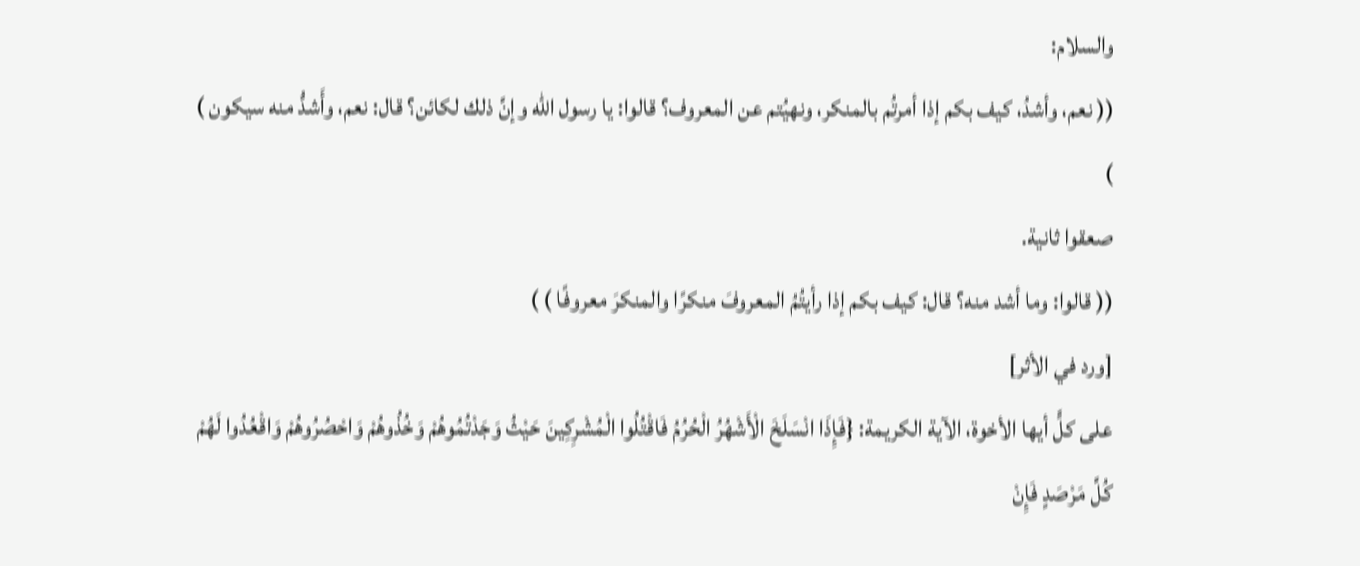والسلام:
(( نعم، وأشدُ، كيف بكم إذا أمرتُم بالمنكر، ونهيُتم عن المعروف؟ قالوا: يا رسول الله وإنَّ ذلك لكائن؟ قال: نعم، وأَشدُّ منه سيكون ) )
صعقوا ثانية.
(( قالوا: وما أشد منه؟ قال: كيف بكم إذا رأيتُمُ المعروفَ منكرًا والمنكرَ معروفًا ) )
[ورد في الأثر]
على كلٍّ أيها الأخوة، الآية الكريمة: {فَإِذَا انْسَلَخَ الْأَشْهُرُ الْحُرُمُ فَاقْتُلُوا الْمُشْرِكِينَ حَيْثُ وَجَدْتُمُوهُمْ وَخُذُوهُمْ وَاحْصُرُوهُمْ وَاقْعُدُوا لَهُمْ كُلَّ مَرْصَدٍ فَإِنْ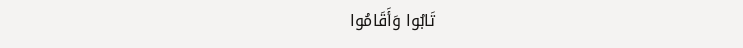تَابُوا وَأَقَامُوا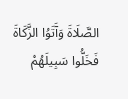الصَّلَاةَ وَآَتَوُا الزَّكَاةَ فَخَلُّوا سَبِيلَهُمْ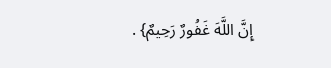إِنَّ اللَّهَ غَفُورٌ رَحِيمٌ} .